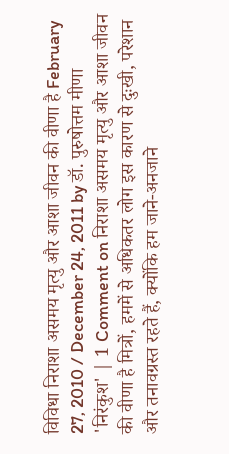विविधा निराशा असमय मृत्यु और आशा जीवन की वीणा है February 27, 2010 / December 24, 2011 by डॉ. पुरुषोत्तम मीणा 'निरंकुश' | 1 Comment on निराशा असमय मृत्यु और आशा जीवन की वीणा है मित्रों, हममें से अधिकतर लोग इस कारण से दुःखी, परेशान और तनावग्रस्त रहते हैं, क्योंकि हम जाने-अनजाने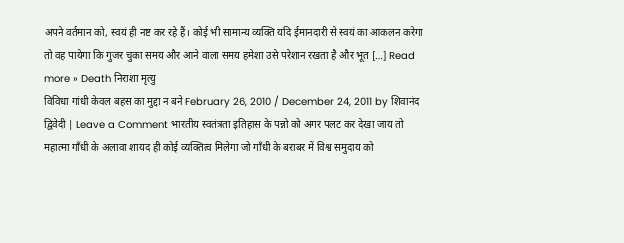अपने वर्तमान को, स्वयं ही नष्ट कर रहे हैं। कोई भी सामान्य व्यक्ति यदि ईमानदारी से स्वयं का आकलन करेगा तो वह पायेगा कि गुजर चुका समय और आने वाला समय हमेशा उसे परेशान रखता है और भूत […] Read more » Death निराशा मृत्यु
विविधा गांधी केवल बहस का मुद्दा न बने February 26, 2010 / December 24, 2011 by शिवानंद द्विवेदी | Leave a Comment भारतीय स्वतंत्रता इतिहास के पन्नो को अगर पलट कर देखा जाय तो महात्मा गाँधी के अलावा शायद ही कोई व्यक्तित्व मिलेगा जो गाँधी के बराबर में विश्व समुदाय को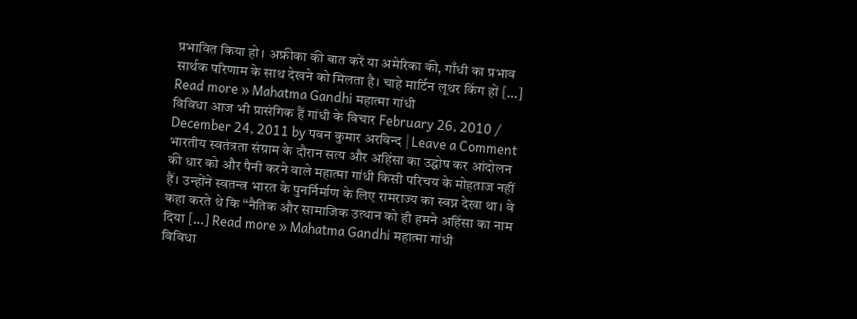प्रभावित किया हो। अफ्रीका की बात करें या अमेरिका की, गाँधी का प्रभाव सार्थक परिणाम के साथ देखने को मिलता है। चाहे मार्टिन लूथर किंग हों […] Read more » Mahatma Gandhi महात्मा गांधी
विविधा आज भी प्रासंगिक हैं गांधी के विचार February 26, 2010 / December 24, 2011 by पवन कुमार अरविन्द | Leave a Comment भारतीय स्वतंत्रता संग्राम के दौरान सत्य और अहिंसा का उद्घोष कर आंदोलन की धार को और पैनी करने वाले महात्मा गांधी किसी परिचय के मोहताज नहीं हैं। उन्होंने स्वतन्त्र भारत के पुनर्निर्माण के लिए रामराज्य का स्वप्न देखा था। वे कहा करते थे कि “नैतिक और सामाजिक उत्थान को ही हमने अहिंसा का नाम दिया […] Read more » Mahatma Gandhi महात्मा गांधी
विविधा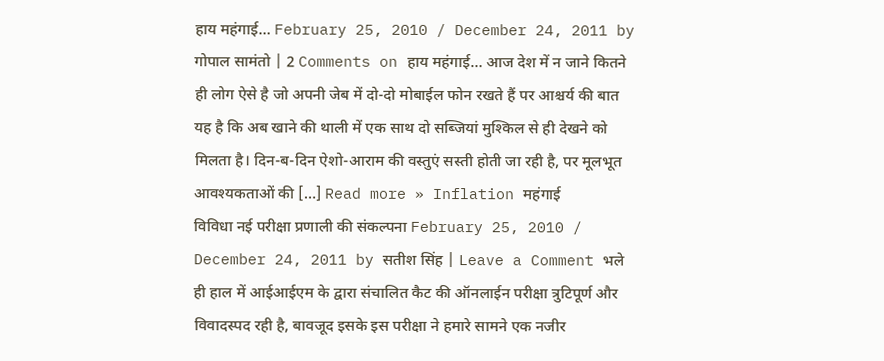हाय महंगाई… February 25, 2010 / December 24, 2011 by गोपाल सामंतो | 2 Comments on हाय महंगाई… आज देश में न जाने कितने ही लोग ऐसे है जो अपनी जेब में दो-दो मोबाईल फोन रखते हैं पर आश्चर्य की बात यह है कि अब खाने की थाली में एक साथ दो सब्जियां मुश्किल से ही देखने को मिलता है। दिन-ब-दिन ऐशो-आराम की वस्तुएं सस्ती होती जा रही है, पर मूलभूत आवश्यकताओं की […] Read more » Inflation महंगाई
विविधा नई परीक्षा प्रणाली की संकल्पना February 25, 2010 / December 24, 2011 by सतीश सिंह | Leave a Comment भले ही हाल में आईआईएम के द्वारा संचालित कैट की ऑनलाईन परीक्षा त्रुटिपूर्ण और विवादस्पद रही है, बावजूद इसके इस परीक्षा ने हमारे सामने एक नजीर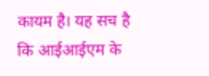कायम है। यह सच है कि आईआईएम के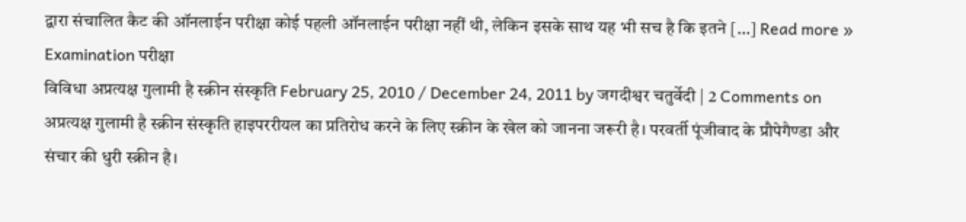द्वारा संचालित कैट की ऑनलाईन परीक्षा कोई पहली ऑनलाईन परीक्षा नहीं थी, लेकिन इसके साथ यह भी सच है कि इतने […] Read more » Examination परीक्षा
विविधा अप्रत्यक्ष गुलामी है स्क्रीन संस्कृति February 25, 2010 / December 24, 2011 by जगदीश्वर चतुर्वेदी | 2 Comments on अप्रत्यक्ष गुलामी है स्क्रीन संस्कृति हाइपररीयल का प्रतिरोध करने के लिए स्क्रीन के खेल को जानना जरूरी है। परवर्ती पूंजीवाद के प्रौपेगैण्डा और संचार की धुरी स्क्रीन है।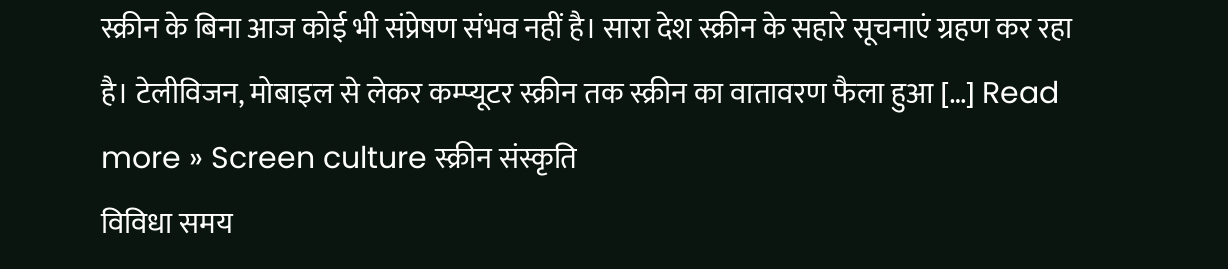स्क्रीन के बिना आज कोई भी संप्रेषण संभव नहीं है। सारा देश स्क्रीन के सहारे सूचनाएं ग्रहण कर रहा है। टेलीविजन, मोबाइल से लेकर कम्प्यूटर स्क्रीन तक स्क्रीन का वातावरण फैला हुआ […] Read more » Screen culture स्क्रीन संस्कृति
विविधा समय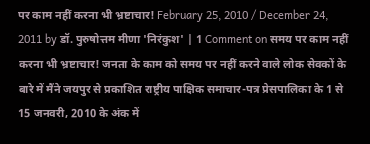पर काम नहीं करना भी भ्रष्टाचार! February 25, 2010 / December 24, 2011 by डॉ. पुरुषोत्तम मीणा 'निरंकुश' | 1 Comment on समय पर काम नहीं करना भी भ्रष्टाचार! जनता के काम को समय पर नहीं करने वाले लोक सेवकों के बारे में मैंने जयपुर से प्रकाशित राष्ट्रीय पाक्षिक समाचार-पत्र प्रेसपालिका के 1 से 15 जनवरी, 2010 के अंक में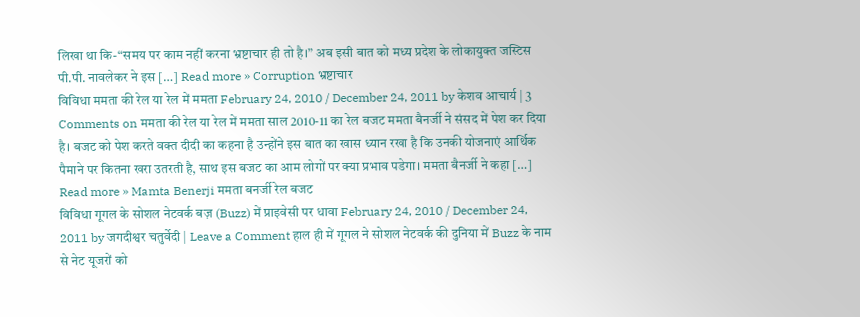लिखा था कि-“समय पर काम नहीं करना भ्रष्टाचार ही तो है।” अब इसी बात को मध्य प्रदेश के लोकायुक्त जस्टिस पी.पी. नावलेकर ने इस […] Read more » Corruption भ्रष्टाचार
विविधा ममता की रेल या रेल में ममता February 24, 2010 / December 24, 2011 by केशव आचार्य | 3 Comments on ममता की रेल या रेल में ममता साल 2010-11 का रेल बजट ममता बैनर्जी ने संसद में पेश कर दिया है। बजट को पेश करते वक्त दीदी का कहना है उन्होंने इस बात का खास ध्यान रखा है कि उनकी योजनाएं आर्थिक पैमाने पर कितना खरा उतरती है, साथ इस बजट का आम लोगों पर क्या प्रभाव पडेगा। ममता बैनर्जी ने कहा […] Read more » Mamta Benerji ममता बनर्जी रेल बजट
विविधा गूगल के सोशल नेटवर्क बज़ (Buzz) में प्राइवेसी पर धावा February 24, 2010 / December 24, 2011 by जगदीश्वर चतुर्वेदी | Leave a Comment हाल ही में गूगल ने सोशल नेटवर्क की दुनिया में Buzz के नाम से नेट यूजरों को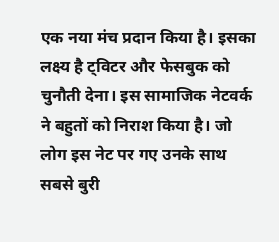एक नया मंच प्रदान किया है। इसका लक्ष्य है ट्विटर और फेसबुक को चुनौती देना। इस सामाजिक नेटवर्क ने बहुतों को निराश किया है। जो लोग इस नेट पर गए उनके साथ सबसे बुरी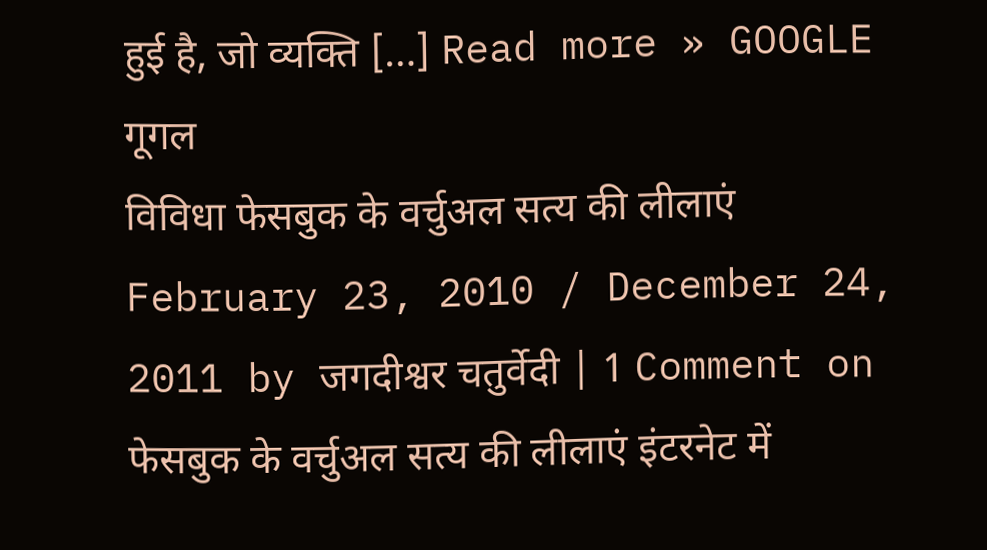हुई है, जो व्यक्ति […] Read more » GOOGLE गूगल
विविधा फेसबुक के वर्चुअल सत्य की लीलाएं February 23, 2010 / December 24, 2011 by जगदीश्वर चतुर्वेदी | 1 Comment on फेसबुक के वर्चुअल सत्य की लीलाएं इंटरनेट में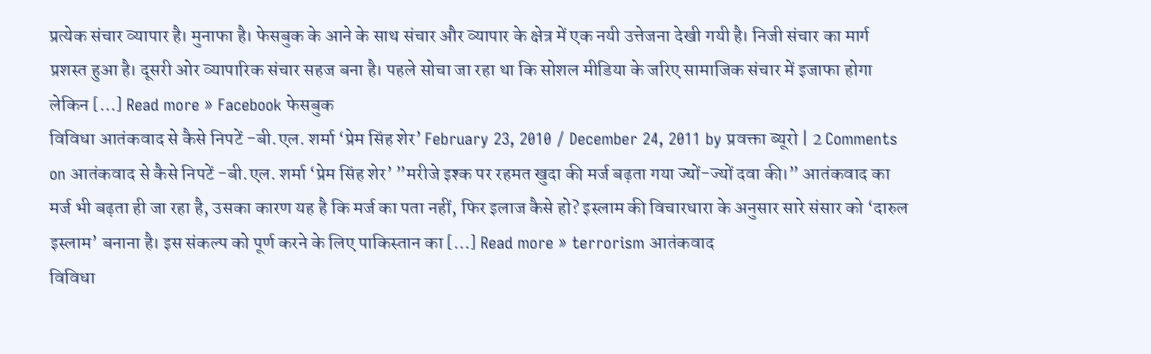प्रत्येक संचार व्यापार है। मुनाफा है। फेसबुक के आने के साथ संचार और व्यापार के क्षेत्र में एक नयी उत्तेजना देखी गयी है। निजी संचार का मार्ग प्रशस्त हुआ है। दूसरी ओर व्यापारिक संचार सहज बना है। पहले सोचा जा रहा था कि सोशल मीडिया के जरिए सामाजिक संचार में इजाफा होगा लेकिन […] Read more » Facebook फेसबुक
विविधा आतंकवाद से कैसे निपटें -बी.एल. शर्मा ‘प्रेम सिंह शेर’ February 23, 2010 / December 24, 2011 by प्रवक्ता ब्यूरो | 2 Comments on आतंकवाद से कैसे निपटें -बी.एल. शर्मा ‘प्रेम सिंह शेर’ ”मरीजे इश्क पर रहमत खुदा की मर्ज बढ़ता गया ज्यों-ज्यों दवा की।” आतंकवाद का मर्ज भी बढ़ता ही जा रहा है, उसका कारण यह है कि मर्ज का पता नहीं, फिर इलाज कैसे हो? इस्लाम की विचारधारा के अनुसार सारे संसार को ‘दारुल इस्लाम’ बनाना है। इस संकल्प को पूर्ण करने के लिए पाकिस्तान का […] Read more » terrorism आतंकवाद
विविधा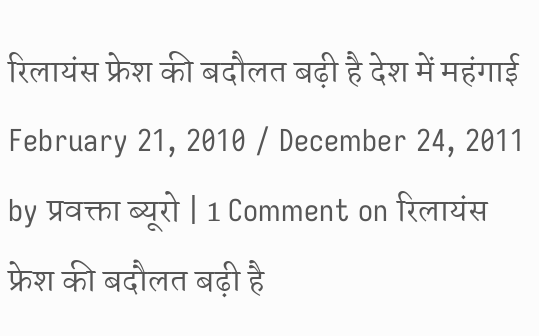रिलायंस फ्रेश की बदौलत बढ़ी है देश में महंगाई February 21, 2010 / December 24, 2011 by प्रवक्ता ब्यूरो | 1 Comment on रिलायंस फ्रेश की बदौलत बढ़ी है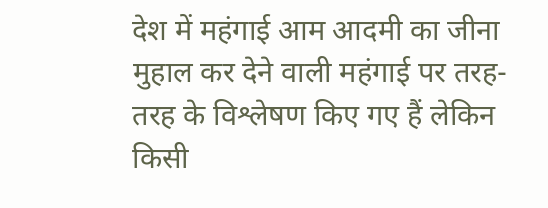देश में महंगाई आम आदमी का जीना मुहाल कर देने वाली महंगाई पर तरह-तरह के विश्लेषण किए गए हैं लेकिन किसी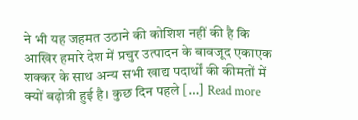ने भी यह जहमत उठाने की कोशिश नहीं की है कि आखिर हमारे देश में प्रचुर उत्पादन के बावजूद एकाएक शक्कर के साथ अन्य सभी खाद्य पदार्थों की कीमतों में क्यों बढ़ोत्री हुई है। कुछ दिन पहले […] Read more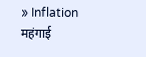» Inflation महंगाई